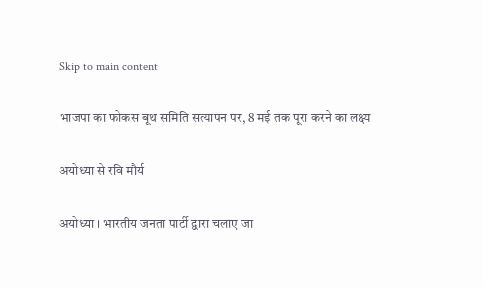Skip to main content

भाजपा का फोकस बूथ समिति सत्यापन पर, 8 मई तक पूरा करने का लक्ष्य

अयोध्या से रवि मौर्य

अयोध्या । भारतीय जनता पार्टी द्वारा चलाए जा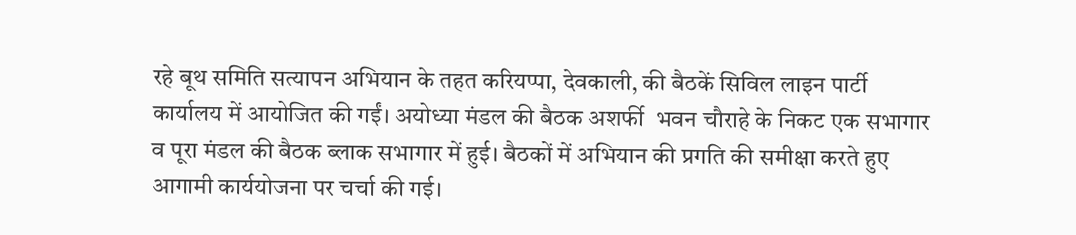रहे बूथ समिति सत्यापन अभियान के तहत करियप्पा, देवकाली, की बैठकें सिविल लाइन पार्टी कार्यालय में आयोजित की गईं। अयोध्या मंडल की बैठक अशर्फी  भवन चौराहे के निकट एक सभागार व पूरा मंडल की बैठक ब्लाक सभागार में हुई। बैठकों में अभियान की प्रगति की समीक्षा करते हुए आगामी कार्ययोजना पर चर्चा की गई।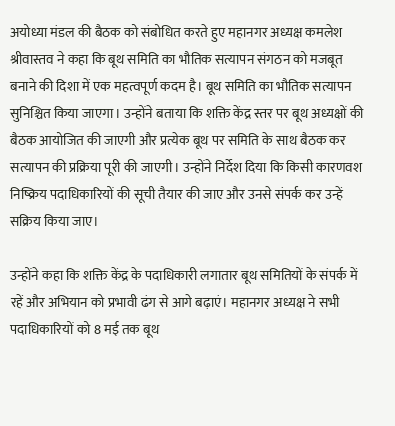अयोध्या मंडल की बैठक को संबोधित करते हुए महानगर अध्यक्ष कमलेश श्रीवास्तव ने कहा कि बूथ समिति का भौतिक सत्यापन संगठन को मजबूत बनाने की दिशा में एक महत्वपूर्ण कदम है। बूथ समिति का भौतिक सत्यापन सुनिश्चित किया जाएगा। उन्होंने बताया कि शक्ति केंद्र स्तर पर बूथ अध्यक्षों की बैठक आयोजित की जाएगी और प्रत्येक बूथ पर समिति के साथ बैठक कर सत्यापन की प्रक्रिया पूरी की जाएगी। उन्होंने निर्देश दिया कि किसी कारणवश निष्क्रिय पदाधिकारियों की सूची तैयार की जाए और उनसे संपर्क कर उन्हें सक्रिय किया जाए।

उन्होंने कहा कि शक्ति केंद्र के पदाधिकारी लगातार बूथ समितियों के संपर्क में रहें और अभियान को प्रभावी ढंग से आगे बढ़ाएं। महानगर अध्यक्ष ने सभी पदाधिकारियों को 8 मई तक बूथ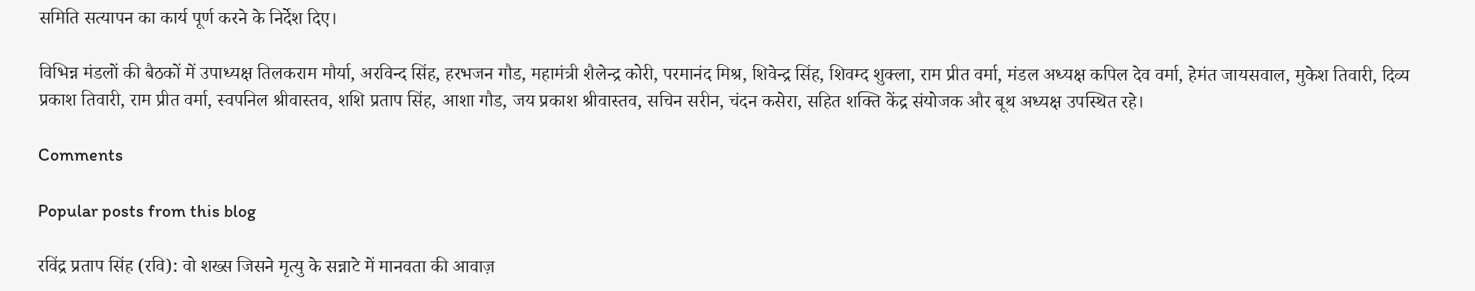समिति सत्यापन का कार्य पूर्ण करने के निर्देश दिए।

विभिन्न मंडलों की बैठकों में उपाध्यक्ष तिलकराम मौर्या, अरविन्द सिंह, हरभजन गौड, महामंत्री शैलेन्द्र कोरी, परमानंद मिश्र, शिवेन्द्र सिंह, शिवम्द शुक्ला, राम प्रीत वर्मा, मंडल अध्यक्ष कपिल देव वर्मा, हेमंत जायसवाल, मुकेश तिवारी, दिव्य प्रकाश तिवारी, राम प्रीत वर्मा, स्वपनिल श्रीवास्तव, शशि प्रताप सिंह, आशा गौड, जय प्रकाश श्रीवास्तव, सचिन सरीन, चंदन कसेरा, सहित शक्ति केंद्र संयोजक और बूथ अध्यक्ष उपस्थित रहे।

Comments

Popular posts from this blog

रविंद्र प्रताप सिंह (रवि): वो शख्स जिसने मृत्यु के सन्नाटे में मानवता की आवाज़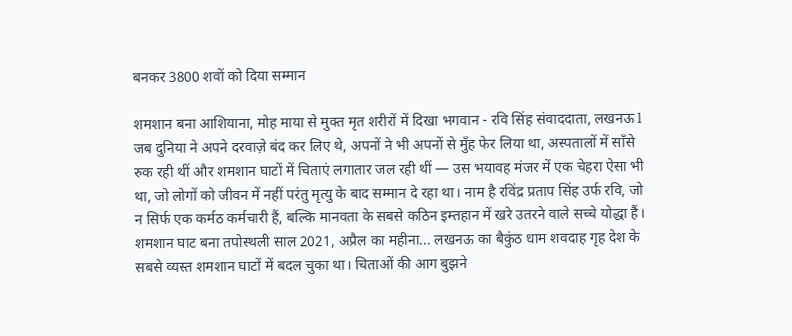बनकर 3800 शवों को दिया सम्मान

शमशान बना आशियाना, मोह माया से मुक्त मृत शरीरों में दिखा भगवान - रवि सिंह संवाददाता, लखनऊ l जब दुनिया ने अपने दरवाज़े बंद कर लिए थे, अपनों ने भी अपनों से मुँह फेर लिया था, अस्पतालों में साँसे रुक रही थीं और शमशान घाटों में चिताएं लगातार जल रही थीं — उस भयावह मंजर में एक चेहरा ऐसा भी था, जो लोगों को जीवन में नहीं परंतु मृत्यु के बाद सम्मान दे रहा था। नाम है रविंद्र प्रताप सिंह उर्फ रवि, जो न सिर्फ एक कर्मठ कर्मचारी हैं, बल्कि मानवता के सबसे कठिन इम्तहान में खरे उतरने वाले सच्चे योद्धा हैं। शमशान घाट बना तपोस्थली साल 2021, अप्रैल का महीना... लखनऊ का बैकुंठ धाम शवदाह गृह देश के सबसे व्यस्त शमशान घाटों में बदल चुका था। चिताओं की आग बुझने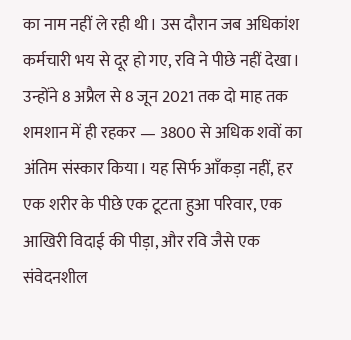का नाम नहीं ले रही थी। उस दौरान जब अधिकांश कर्मचारी भय से दूर हो गए, रवि ने पीछे नहीं देखा। उन्होंने 8 अप्रैल से 8 जून 2021 तक दो माह तक शमशान में ही रहकर — 3800 से अधिक शवों का अंतिम संस्कार किया। यह सिर्फ आँकड़ा नहीं, हर एक शरीर के पीछे एक टूटता हुआ परिवार, एक आखिरी विदाई की पीड़ा, और रवि जैसे एक संवेदनशील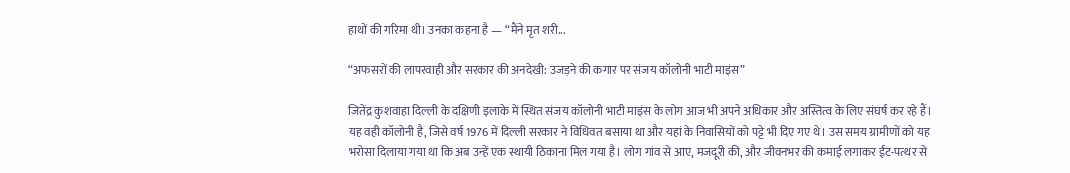हाथों की गरिमा थी। उनका कहना है — “मैंने मृत शरी...

“अफसरों की लापरवाही और सरकार की अनदेखी: उजड़ने की कगार पर संजय कॉलोनी भाटी माइंस”

जितेंद्र कुशवाहा दिल्ली के दक्षिणी इलाके में स्थित संजय कॉलोनी भाटी माइंस के लोग आज भी अपने अधिकार और अस्तित्व के लिए संघर्ष कर रहे हैं। यह वही कॉलोनी है, जिसे वर्ष 1976 में दिल्ली सरकार ने विधिवत बसाया था और यहां के निवासियों को पट्टे भी दिए गए थे। उस समय ग्रामीणों को यह भरोसा दिलाया गया था कि अब उन्हें एक स्थायी ठिकाना मिल गया है। लोग गांव से आए, मजदूरी की, और जीवनभर की कमाई लगाकर ईंट-पत्थर से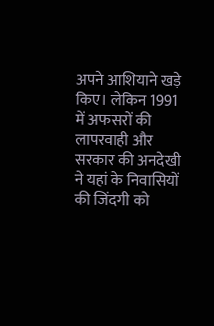अपने आशियाने खड़े किए। लेकिन 1991 में अफसरों की लापरवाही और सरकार की अनदेखी ने यहां के निवासियों की जिंदगी को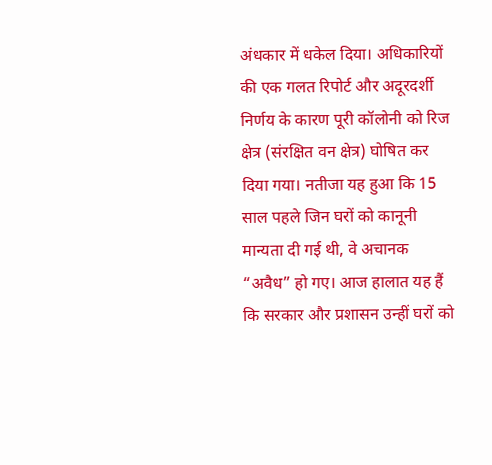अंधकार में धकेल दिया। अधिकारियों की एक गलत रिपोर्ट और अदूरदर्शी निर्णय के कारण पूरी कॉलोनी को रिज क्षेत्र (संरक्षित वन क्षेत्र) घोषित कर दिया गया। नतीजा यह हुआ कि 15 साल पहले जिन घरों को कानूनी मान्यता दी गई थी, वे अचानक “अवैध” हो गए। आज हालात यह हैं कि सरकार और प्रशासन उन्हीं घरों को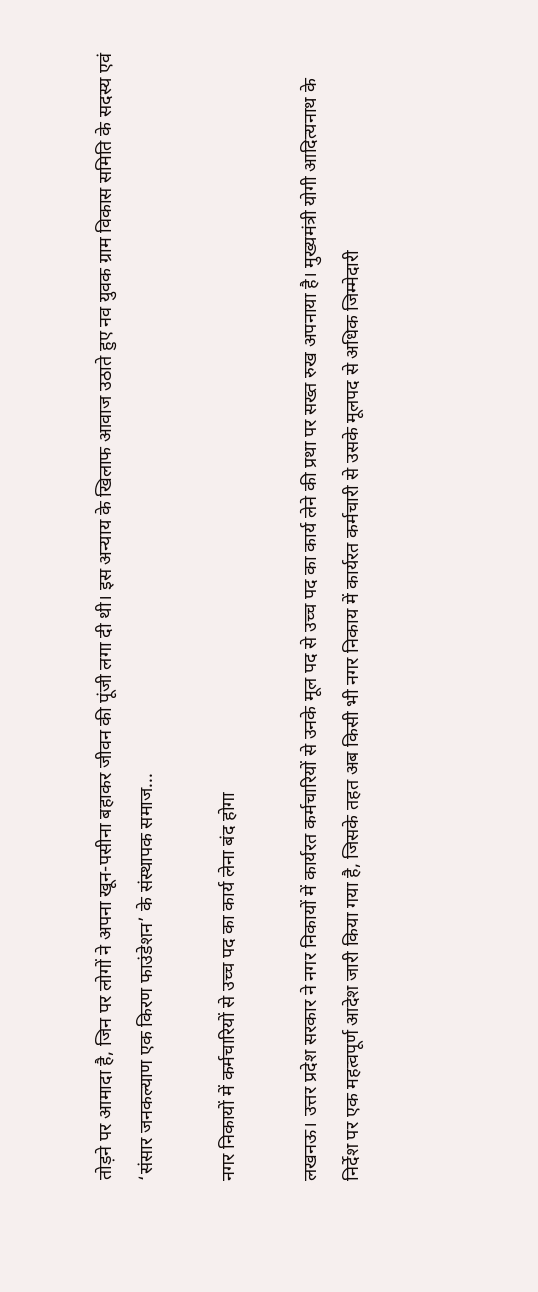तोड़ने पर आमादा है, जिन पर लोगों ने अपना खून-पसीना बहाकर जीवन की पूंजी लगा दी थी। इस अन्याय के खिलाफ आवाज उठाते हुए नव युवक ग्राम विकास समिति के सदस्य एवं ‘संसार जनकल्याण एक किरण फाउंडेशन’ के संस्थापक समाज...

नगर निकायों में कर्मचारियों से उच्च पद का कार्य लेना बंद होगा

लखनऊ। उत्तर प्रदेश सरकार ने नगर निकायों में कार्यरत कर्मचारियों से उनके मूल पद से उच्च पद का कार्य लेने की प्रथा पर सख्त रुख अपनाया है। मुख्यमंत्री योगी आदित्यनाथ के निर्देश पर एक महत्वपूर्ण आदेश जारी किया गया है, जिसके तहत अब किसी भी नगर निकाय में कार्यरत कर्मचारी से उसके मूलपद से अधिक जिम्मेदारी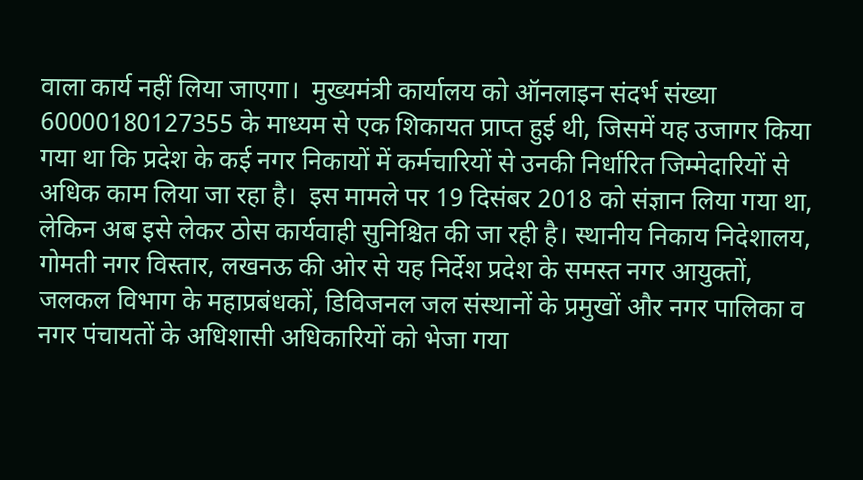वाला कार्य नहीं लिया जाएगा।  मुख्यमंत्री कार्यालय को ऑनलाइन संदर्भ संख्या 60000180127355 के माध्यम से एक शिकायत प्राप्त हुई थी, जिसमें यह उजागर किया गया था कि प्रदेश के कई नगर निकायों में कर्मचारियों से उनकी निर्धारित जिम्मेदारियों से अधिक काम लिया जा रहा है।  इस मामले पर 19 दिसंबर 2018 को संज्ञान लिया गया था, लेकिन अब इसे लेकर ठोस कार्यवाही सुनिश्चित की जा रही है। स्थानीय निकाय निदेशालय, गोमती नगर विस्तार, लखनऊ की ओर से यह निर्देश प्रदेश के समस्त नगर आयुक्तों, जलकल विभाग के महाप्रबंधकों, डिविजनल जल संस्थानों के प्रमुखों और नगर पालिका व नगर पंचायतों के अधिशासी अधिकारियों को भेजा गया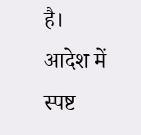है। आदेश में स्पष्ट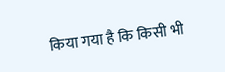किया गया है कि किसी भी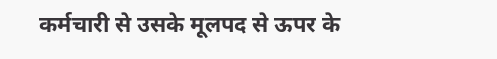कर्मचारी से उसके मूलपद से ऊपर के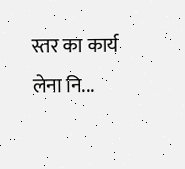स्तर का कार्य लेना नि...